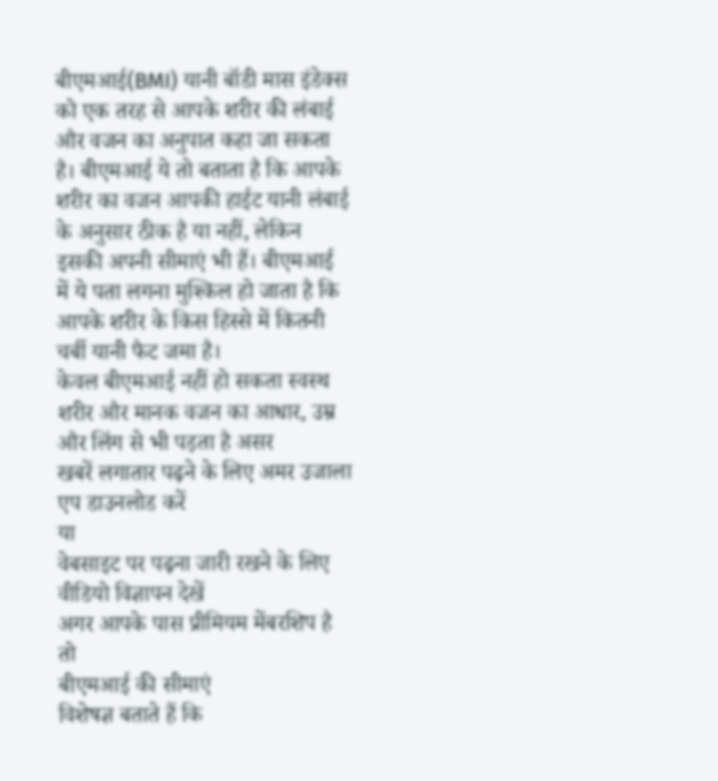बीएमआई(BMI) यानी बॉडी मास इंडेक्स को एक तरह से आपके शरीर की लंबाई और वजन का अनुपात कहा जा सकता है। बीएमआई ये तो बताता है कि आपके शरीर का वजन आपकी हाईट यानी लंबाई के अनुसार ठीक है या नहीं, लेकिन इसकी अपनी सीमाएं भी हैं। बीएमआई में ये पता लगना मुश्किल हो जाता है कि आपके शरीर के किस हिस्से में कितनी चर्बी यानी फैट जमा है।
केवल बीएमआई नहीं हो सकता स्वस्थ शरीर और मानक वजन का आधार, उम्र और लिंग से भी पड़ता है असर
खबरें लगातार पढ़ने के लिए अमर उजाला एप डाउनलोड करें
या
वेबसाइट पर पढ़ना जारी रखने के लिए वीडियो विज्ञापन देखें
अगर आपके पास प्रीमियम मेंबरशिप है तो
बीएमआई की सीमाएं
विशेषज्ञ बताते हैं कि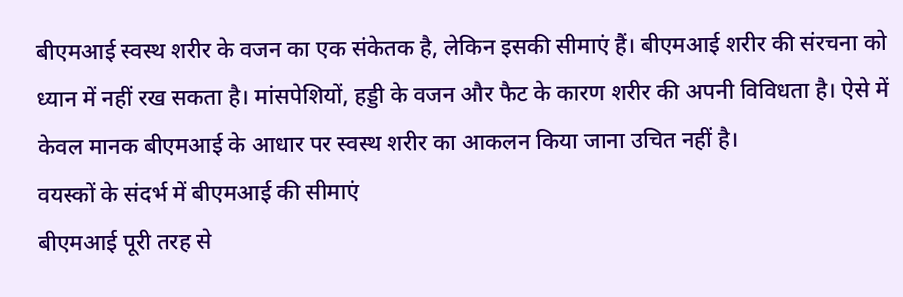बीएमआई स्वस्थ शरीर के वजन का एक संकेतक है, लेकिन इसकी सीमाएं हैं। बीएमआई शरीर की संरचना को ध्यान में नहीं रख सकता है। मांसपेशियों, हड्डी के वजन और फैट के कारण शरीर की अपनी विविधता है। ऐसे में केवल मानक बीएमआई के आधार पर स्वस्थ शरीर का आकलन किया जाना उचित नहीं है।
वयस्कों के संदर्भ में बीएमआई की सीमाएं
बीएमआई पूरी तरह से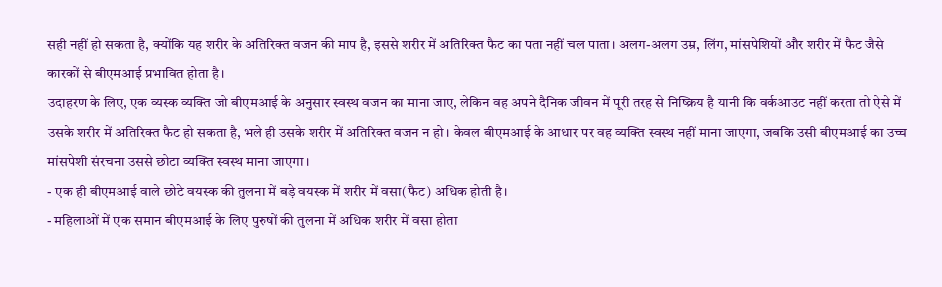सही नहीं हो सकता है, क्योंकि यह शरीर के अतिरिक्त वजन की माप है, इससे शरीर में अतिरिक्त फैट का पता नहीं चल पाता। अलग-अलग उम्र, लिंग, मांसपेशियों और शरीर में फैट जैसे कारकों से बीएमआई प्रभावित होता है।
उदाहरण के लिए, एक व्यस्क व्यक्ति जो बीएमआई के अनुसार स्वस्थ वजन का माना जाए, लेकिन वह अपने दैनिक जीवन में पूरी तरह से निष्क्रिय है यानी कि वर्कआउट नहीं करता तो ऐसे में उसके शरीर में अतिरिक्त फैट हो सकता है, भले ही उसके शरीर में अतिरिक्त वजन न हो। केवल बीएमआई के आधार पर वह व्यक्ति स्वस्थ नहीं माना जाएगा, जबकि उसी बीएमआई का उच्च मांसपेशी संरचना उससे छोटा व्यक्ति स्वस्थ माना जाएगा।
- एक ही बीएमआई वाले छोटे वयस्क की तुलना में बड़े वयस्क में शरीर में वसा(फैट) अधिक होती है।
- महिलाओं में एक समान बीएमआई के लिए पुरुषों की तुलना में अधिक शरीर में वसा होता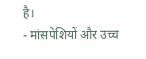है।
- मांसपेशियों और उच्च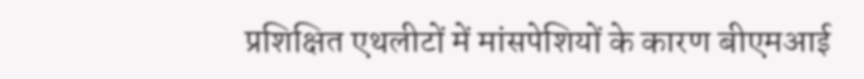प्रशिक्षित एथलीटों में मांसपेशियों के कारण बीएमआई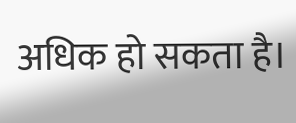अधिक हो सकता है।